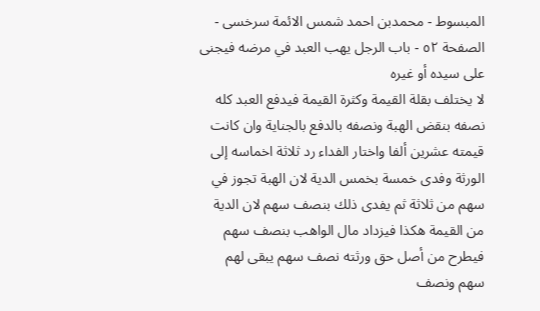المبسوط - محمدبن احمد شمس الائمة سرخسی - الصفحة ٥٢ - باب الرجل يهب العبد في مرضه فيجنى على سيده أو غيره
لا يختلف بقلة القيمة وكثرة القيمة فيدفع العبد كله نصفه بنقض الهبة ونصفه بالدفع بالجناية وان كانت قيمته عشرين ألفا واختار الفداء رد ثلاثة اخماسه إلى الورثة وفدى خمسة بخمس الدية لان الهبة تجوز في سهم من ثلاثة ثم يفدى ذلك بنصف سهم لان الدية من القيمة هكذا فيزداد مال الواهب بنصف سهم فيطرح من أصل حق ورثته نصف سهم يبقى لهم سهم ونصف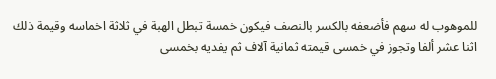للموهوب له سهم فأضعفه بالكسر بالنصف فيكون خمسة تبطل الهبة في ثلاثة اخماسه وقيمة ذلك اثنا عشر ألفا وتجوز في خمسى قيمته ثمانية آلاف ثم يفديه بخمسى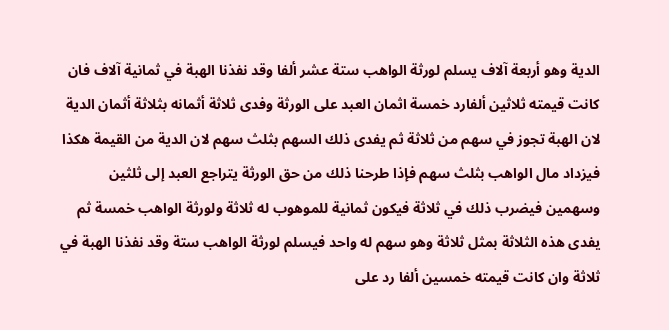الدية وهو أربعة آلاف يسلم لورثة الواهب ستة عشر ألفا وقد نفذنا الهبة في ثمانية آلاف فان كانت قيمته ثلاثين ألفارد خمسة اثمان العبد على الورثة وفدى ثلاثة أثمانه بثلاثة أثمان الدية لان الهبة تجوز في سهم من ثلاثة ثم يفدى ذلك السهم بثلث سهم لان الدية من القيمة هكذا فيزداد مال الواهب بثلث سهم فإذا طرحنا ذلك من حق الورثة يتراجع العبد إلى ثلثين وسهمين فيضرب ذلك في ثلاثة فيكون ثمانية للموهوب له ثلاثة ولورثة الواهب خمسة ثم يفدى هذه الثلاثة بمثل ثلاثة وهو سهم له واحد فيسلم لورثة الواهب ستة وقد نفذنا الهبة في ثلاثة وان كانت قيمته خمسين ألفا رد على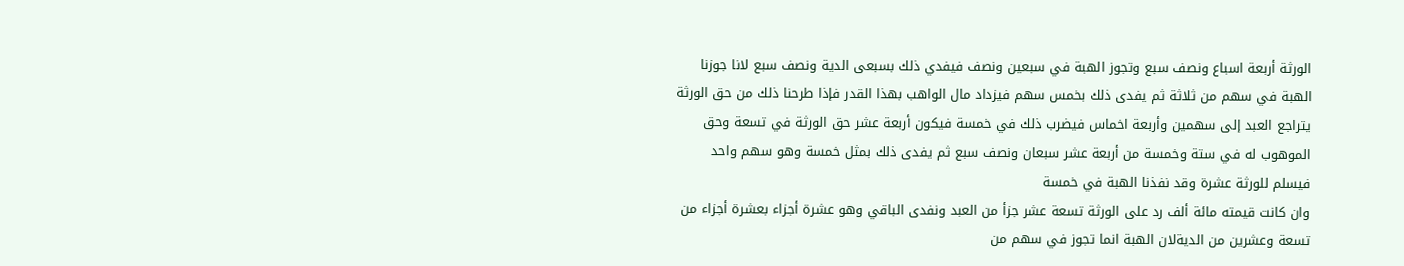الورثة أربعة اسباع ونصف سبع وتجوز الهبة في سبعين ونصف فيفدي ذلك بسبعى الدية ونصف سبع لانا جوزنا الهبة في سهم من ثلاثة ثم يفدى ذلك بخمس سهم فيزداد مال الواهب بهذا القدر فإذا طرحنا ذلك من حق الورثة يتراجع العبد إلى سهمين وأربعة اخماس فيضرب ذلك في خمسة فيكون أربعة عشر حق الورثة في تسعة وحق الموهوب له في ستة وخمسة من أربعة عشر سبعان ونصف سبع ثم يفدى ذلك بمثل خمسة وهو سهم واحد فيسلم للورثة عشرة وقد نفذنا الهبة في خمسة
وان كانت قيمته مائة ألف رد على الورثة تسعة عشر جزأ من العبد ونفدى الباقي وهو عشرة أجزاء بعشرة أجزاء من تسعة وعشرين من الديةلان الهبة انما تجوز في سهم من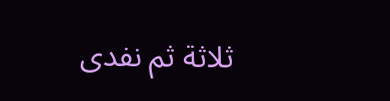ثلاثة ثم نفدى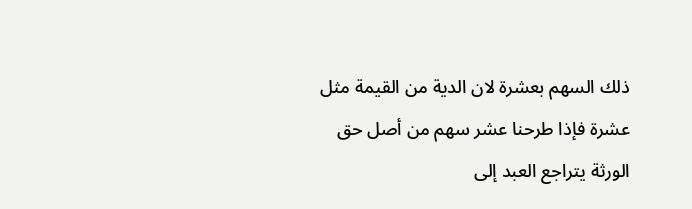ذلك السهم بعشرة لان الدية من القيمة مثل عشرة فإذا طرحنا عشر سهم من أصل حق الورثة يتراجع العبد إلى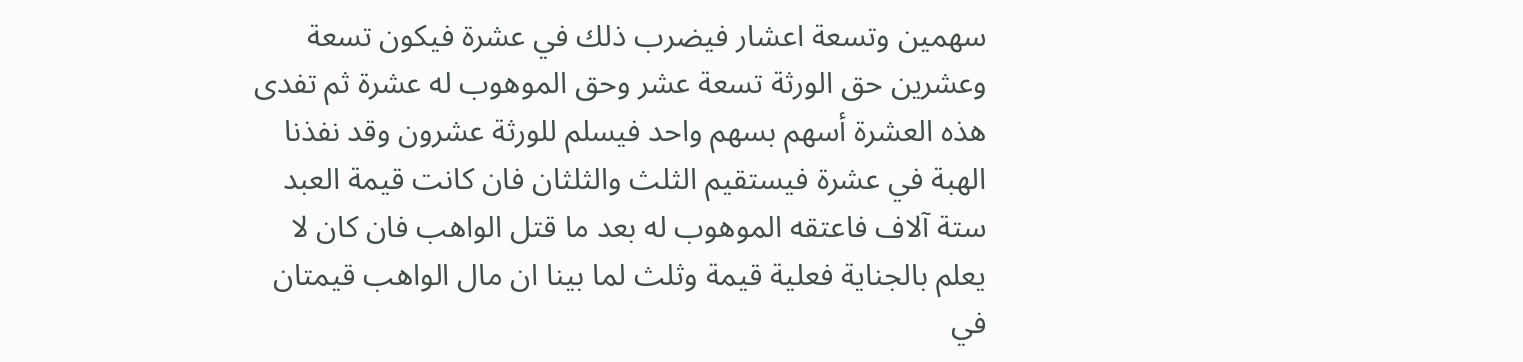سهمين وتسعة اعشار فيضرب ذلك في عشرة فيكون تسعة وعشرين حق الورثة تسعة عشر وحق الموهوب له عشرة ثم تفدى هذه العشرة أسهم بسهم واحد فيسلم للورثة عشرون وقد نفذنا الهبة في عشرة فيستقيم الثلث والثلثان فان كانت قيمة العبد ستة آلاف فاعتقه الموهوب له بعد ما قتل الواهب فان كان لا يعلم بالجناية فعلية قيمة وثلث لما بينا ان مال الواهب قيمتان في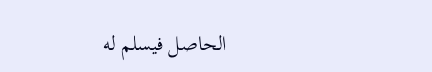الحاصل فيسلم له